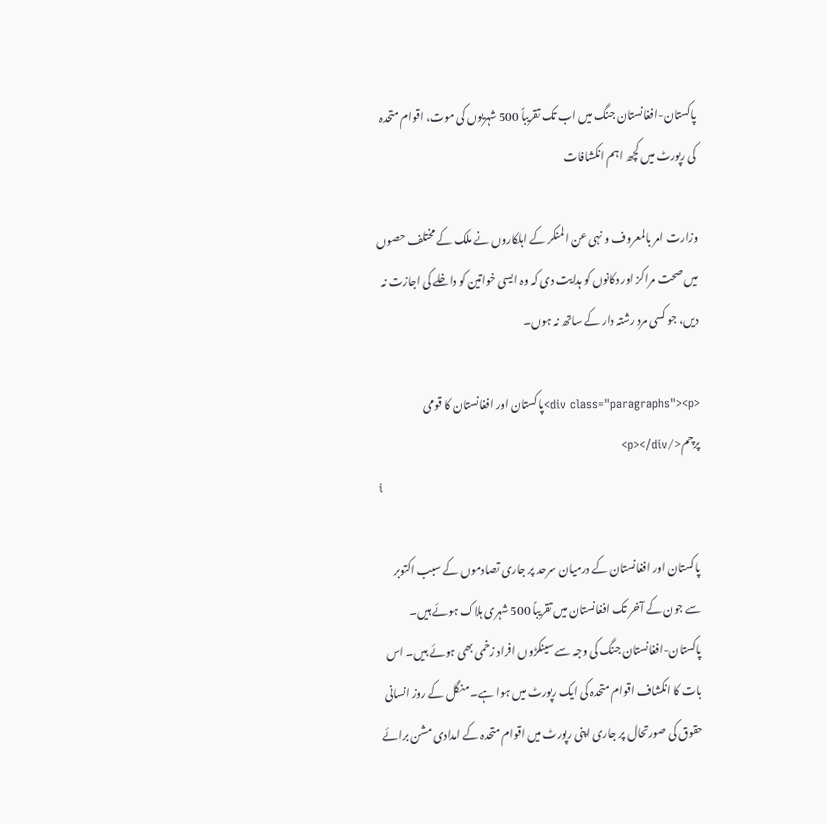پاکستان-افغانستان جنگ میں اب تک تقریباً 500 شہریوں کی موت، اقوام متحدہ کی رپورٹ میں کچھ اہم انکشافات

وزارت امر بالمعروف و نہی عن المنکر کے اہلکاروں نے ملک کے مختلف حصوں میں صحت مراکز اور دکانوں کو ہدایت دی کہ وہ ایسی خواتین کو داخلے کی اجازت نہ دیں، جو کسی مرد رشتہ دار کے ساتھ نہ ہوں۔

<div class="paragraphs"><p>پاکستان اور افغانستان کا قومی پرچم</p></div>
i

پاکستان اور افغانستان کے درمیان سرحد پر جاری تصادموں کے سبب اکتوبر سے جون کے آخر تک افغانستان میں تقریباً 500 شہری ہلاک ہوئے ہیں۔ پاکستان-افغانستان جنگ کی وجہ سے سینکڑوں افراد زخمی بھی ہوئے ہیں۔ اس بات کا انکشاف اقوام متحدہ کی ایک رپورٹ میں ہوا ہے۔ منگل کے روز انسانی حقوق کی صورتحال پر جاری اپنی رپورٹ میں اقوام متحدہ کے امدادی مشن برائے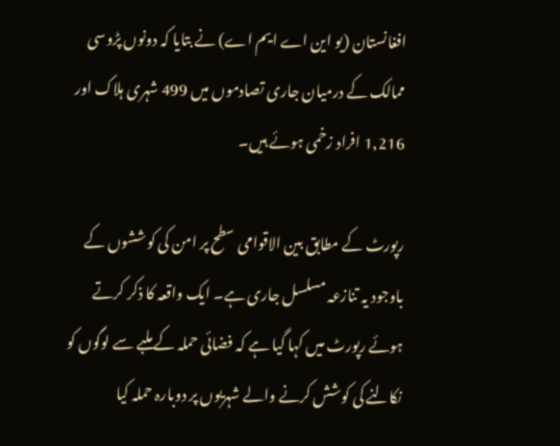افغانستان (یو این اے ایم اے) نے بتایا کہ دونوں پڑوسی ممالک کے درمیان جاری تصادموں میں 499 شہری ہلاک اور 1,216 افراد زخمی ہوئے ہیں۔

رپورٹ کے مطابق بین الاقوامی سطح پر امن کی کوششوں کے باوجود یہ تنازعہ مسلسل جاری ہے۔ ایک واقعہ کا ذکر کرتے ہوئے رپورٹ میں کہا گیا ہے کہ فضائی حملہ کے ملبے سے لوگوں کو نکالنے کی کوشش کرنے والے شہریوں پر دوبارہ حملہ کیا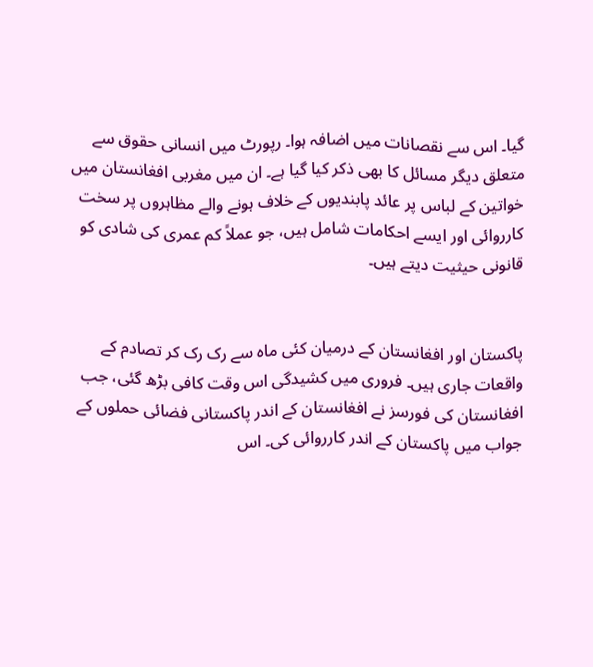گیا۔ اس سے نقصانات میں اضافہ ہوا۔ رپورٹ میں انسانی حقوق سے متعلق دیگر مسائل کا بھی ذکر کیا گیا ہے۔ ان میں مغربی افغانستان میں خواتین کے لباس پر عائد پابندیوں کے خلاف ہونے والے مظاہروں پر سخت کارروائی اور ایسے احکامات شامل ہیں، جو عملاً کم عمری کی شادی کو قانونی حیثیت دیتے ہیں۔


پاکستان اور افغانستان کے درمیان کئی ماہ سے رک رک کر تصادم کے واقعات جاری ہیں۔ فروری میں کشیدگی اس وقت کافی بڑھ گئی، جب افغانستان کی فورسز نے افغانستان کے اندر پاکستانی فضائی حملوں کے جواب میں پاکستان کے اندر کارروائی کی۔ اس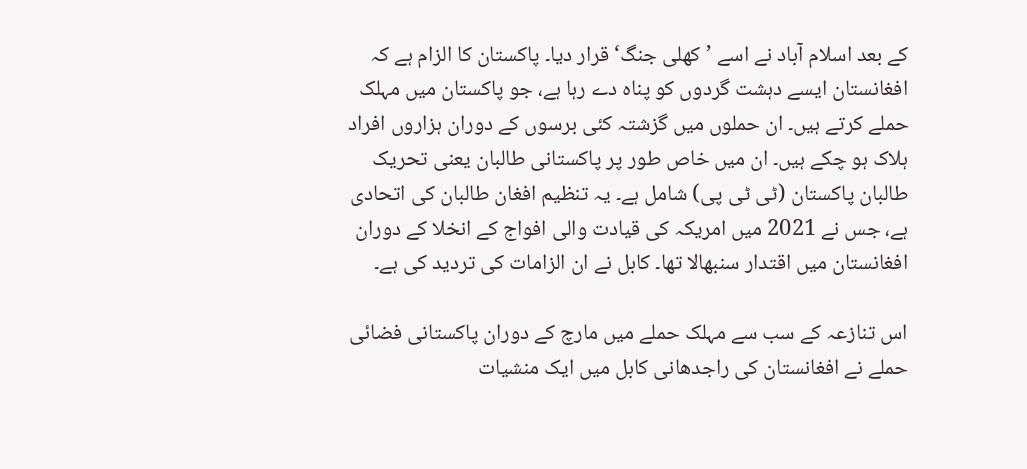کے بعد اسلام آباد نے اسے ’کھلی جنگ‘ قرار دیا۔ پاکستان کا الزام ہے کہ افغانستان ایسے دہشت گردوں کو پناہ دے رہا ہے، جو پاکستان میں مہلک حملے کرتے ہیں۔ ان حملوں میں گزشتہ کئی برسوں کے دوران ہزاروں افراد ہلاک ہو چکے ہیں۔ ان میں خاص طور پر پاکستانی طالبان یعنی تحریک طالبان پاکستان (ٹی ٹی پی) شامل ہے۔ یہ تنظیم افغان طالبان کی اتحادی ہے، جس نے 2021 میں امریکہ کی قیادت والی افواج کے انخلا کے دوران افغانستان میں اقتدار سنبھالا تھا۔ کابل نے ان الزامات کی تردید کی ہے۔

اس تنازعہ کے سب سے مہلک حملے میں مارچ کے دوران پاکستانی فضائی حملے نے افغانستان کی راجدھانی کابل میں ایک منشیات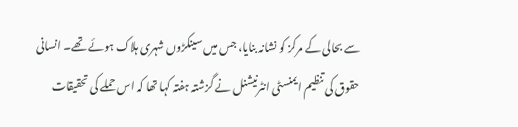سے بحالی کے مرکز کو نشانہ بنایا، جس میں سینکڑوں شہری ہلاک ہوئے تھے۔ انسانی حقوق کی تنظیم ایمنسٹی انٹرنیشنل نے گزشتہ ہفتہ کہا تھا کہ اس حملے کی تحقیقات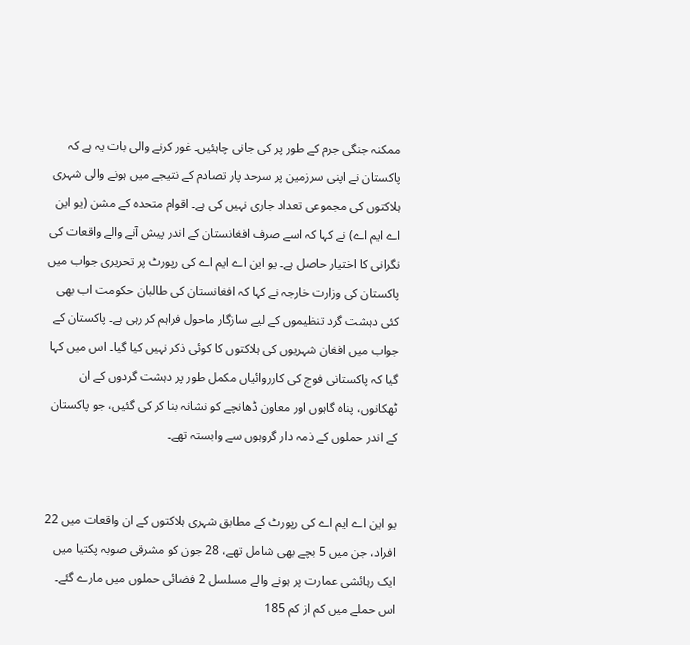ممکنہ جنگی جرم کے طور پر کی جانی چاہئیں۔ غور کرنے والی بات یہ ہے کہ پاکستان نے اپنی سرزمین پر سرحد پار تصادم کے نتیجے میں ہونے والی شہری ہلاکتوں کی مجموعی تعداد جاری نہیں کی ہے۔ اقوام متحدہ کے مشن (یو این اے ایم اے) نے کہا کہ اسے صرف افغانستان کے اندر پیش آنے والے واقعات کی نگرانی کا اختیار حاصل ہے۔ یو این اے ایم اے کی رپورٹ پر تحریری جواب میں پاکستان کی وزارت خارجہ نے کہا کہ افغانستان کی طالبان حکومت اب بھی کئی دہشت گرد تنظیموں کے لیے سازگار ماحول فراہم کر رہی ہے۔ پاکستان کے جواب میں افغان شہریوں کی ہلاکتوں کا کوئی ذکر نہیں کیا گیا۔ اس میں کہا گیا کہ پاکستانی فوج کی کارروائیاں مکمل طور پر دہشت گردوں کے ان ٹھکانوں، پناہ گاہوں اور معاون ڈھانچے کو نشانہ بنا کر کی گئیں، جو پاکستان کے اندر حملوں کے ذمہ دار گروہوں سے وابستہ تھے۔


یو این اے ایم اے کی رپورٹ کے مطابق شہری ہلاکتوں کے ان واقعات میں 22 افراد، جن میں 5 بچے بھی شامل تھے، 28 جون کو مشرقی صوبہ پکتیا میں ایک رہائشی عمارت پر ہونے والے مسلسل 2 فضائی حملوں میں مارے گئے۔ اس حملے میں کم از کم 185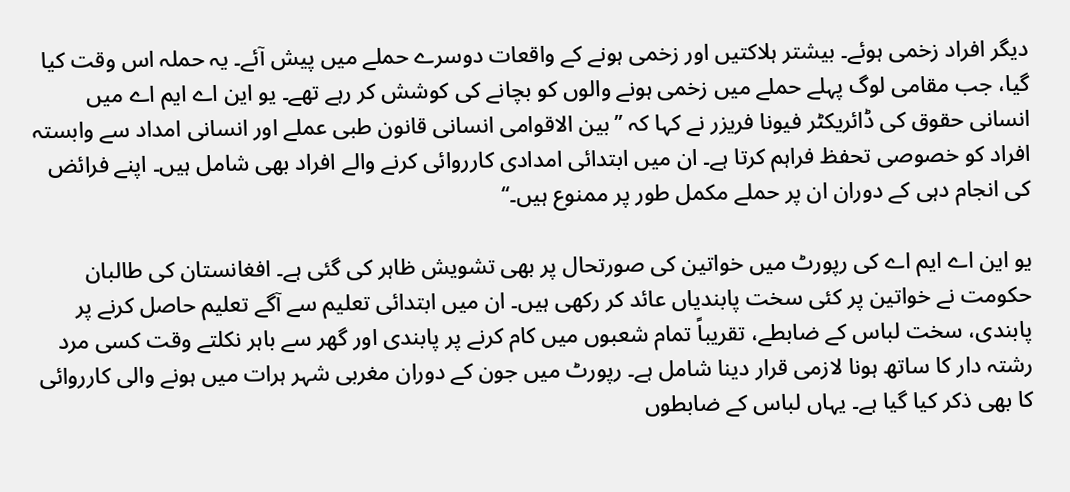دیگر افراد زخمی ہوئے۔ بیشتر ہلاکتیں اور زخمی ہونے کے واقعات دوسرے حملے میں پیش آئے۔ یہ حملہ اس وقت کیا گیا، جب مقامی لوگ پہلے حملے میں زخمی ہونے والوں کو بچانے کی کوشش کر رہے تھے۔ یو این اے ایم اے میں انسانی حقوق کی ڈائریکٹر فیونا فریزر نے کہا کہ ’’بین الاقوامی انسانی قانون طبی عملے اور انسانی امداد سے وابستہ افراد کو خصوصی تحفظ فراہم کرتا ہے۔ ان میں ابتدائی امدادی کارروائی کرنے والے افراد بھی شامل ہیں۔ اپنے فرائض کی انجام دہی کے دوران ان پر حملے مکمل طور پر ممنوع ہیں۔‘‘

یو این اے ایم اے کی رپورٹ میں خواتین کی صورتحال پر بھی تشویش ظاہر کی گئی ہے۔ افغانستان کی طالبان حکومت نے خواتین پر کئی سخت پابندیاں عائد کر رکھی ہیں۔ ان میں ابتدائی تعلیم سے آگے تعلیم حاصل کرنے پر پابندی، سخت لباس کے ضابطے، تقریباً تمام شعبوں میں کام کرنے پر پابندی اور گھر سے باہر نکلتے وقت کسی مرد رشتہ دار کا ساتھ ہونا لازمی قرار دینا شامل ہے۔ رپورٹ میں جون کے دوران مغربی شہر ہرات میں ہونے والی کارروائی کا بھی ذکر کیا گیا ہے۔ یہاں لباس کے ضابطوں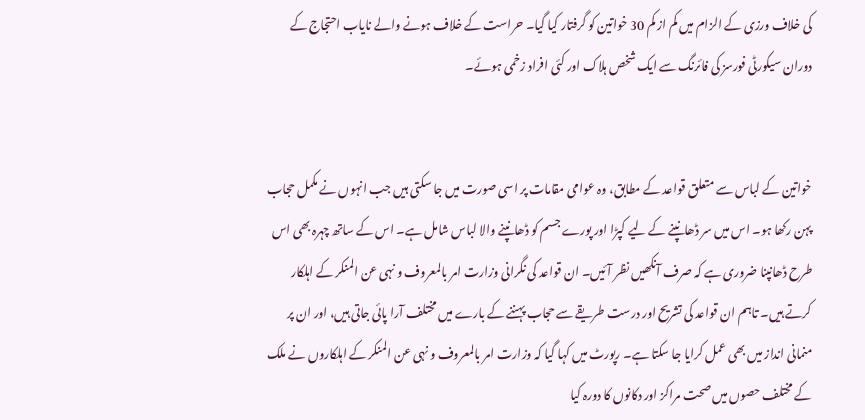کی خلاف ورزی کے الزام میں کم از کم 30 خواتین کو گرفتار کیا گیا۔ حراست کے خلاف ہونے والے نایاب احتجاج کے دوران سیکورٹی فورسز کی فائرنگ سے ایک شخص ہلاک اور کئی افراد زخمی ہوئے۔


خواتین کے لباس سے متعلق قواعد کے مطابق، وہ عوامی مقامات پر اسی صورت میں جا سکتی ہیں جب انہوں نے مکمل حجاب پہن رکھا ہو۔ اس میں سر ڈھانپنے کے لیے کپڑا اور پورے جسم کو ڈھانپنے والا لباس شامل ہے۔ اس کے ساتھ چہرہ بھی اس طرح ڈھانپنا ضروری ہے کہ صرف آنکھیں نظر آئیں۔ ان قواعد کی نگرانی وزارت امر بالمعروف و نہی عن المنکر کے اہلکار کرتے ہیں۔ تاہم ان قواعد کی تشریح اور درست طریقے سے حجاب پہننے کے بارے میں مختلف آرا پائی جاتی ہیں، اور ان پر منمانی انداز میں بھی عمل کرایا جا سکتا ہے۔ رپورٹ میں کہا گیا کہ وزارت امر بالمعروف و نہی عن المنکر کے اہلکاروں نے ملک کے مختلف حصوں میں صحت مراکز اور دکانوں کا دورہ کیا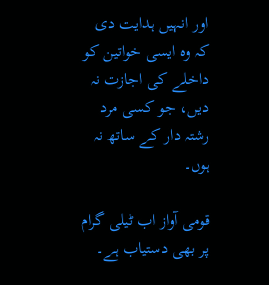اور انہیں ہدایت دی کہ وہ ایسی خواتین کو داخلے کی اجازت نہ دیں، جو کسی مرد رشتہ دار کے ساتھ نہ ہوں۔

قومی آواز اب ٹیلی گرام پر بھی دستیاب ہے۔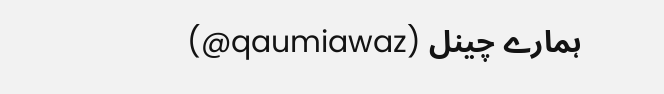ہمارے چینل (qaumiawaz@)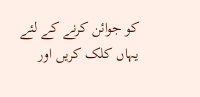کو جوائن کرنے کے لئے یہاں کلک کریں اور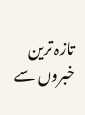تازہ ترین خبروں سے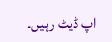اپ ڈیٹ رہیں۔